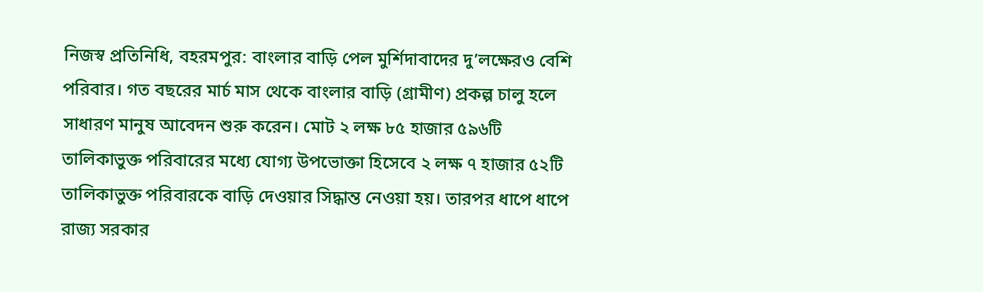নিজস্ব প্রতিনিধি, বহরমপুর: বাংলার বাড়ি পেল মুর্শিদাবাদের দু’লক্ষেরও বেশি পরিবার। গত বছরের মার্চ মাস থেকে বাংলার বাড়ি (গ্রামীণ) প্রকল্প চালু হলে সাধারণ মানুষ আবেদন শুরু করেন। মোট ২ লক্ষ ৮৫ হাজার ৫৯৬টি তালিকাভুক্ত পরিবারের মধ্যে যোগ্য উপভোক্তা হিসেবে ২ লক্ষ ৭ হাজার ৫২টি তালিকাভুক্ত পরিবারকে বাড়ি দেওয়ার সিদ্ধান্ত নেওয়া হয়। তারপর ধাপে ধাপে রাজ্য সরকার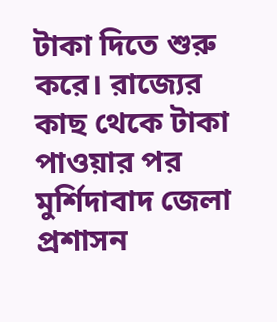টাকা দিতে শুরু করে। রাজ্যের কাছ থেকে টাকা পাওয়ার পর মুর্শিদাবাদ জেলা প্রশাসন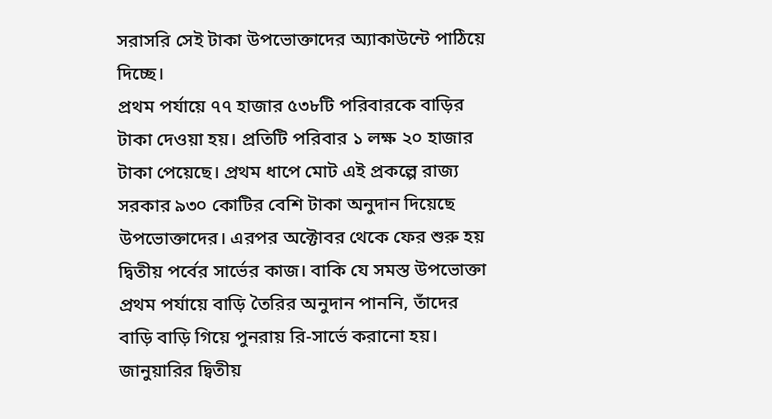সরাসরি সেই টাকা উপভোক্তাদের অ্যাকাউন্টে পাঠিয়ে দিচ্ছে।
প্রথম পর্যায়ে ৭৭ হাজার ৫৩৮টি পরিবারকে বাড়ির টাকা দেওয়া হয়। প্রতিটি পরিবার ১ লক্ষ ২০ হাজার টাকা পেয়েছে। প্রথম ধাপে মোট এই প্রকল্পে রাজ্য সরকার ৯৩০ কোটির বেশি টাকা অনুদান দিয়েছে উপভোক্তাদের। এরপর অক্টোবর থেকে ফের শুরু হয় দ্বিতীয় পর্বের সার্ভের কাজ। বাকি যে সমস্ত উপভোক্তা প্রথম পর্যায়ে বাড়ি তৈরির অনুদান পাননি, তাঁদের বাড়ি বাড়ি গিয়ে পুনরায় রি-সার্ভে করানো হয়। জানুয়ারির দ্বিতীয়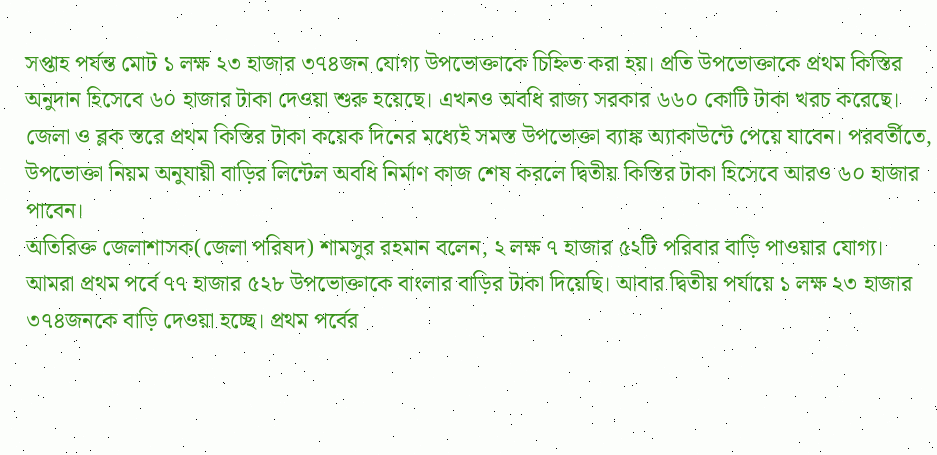সপ্তাহ পর্যন্ত মোট ১ লক্ষ ২৩ হাজার ৩৭৪জন যোগ্য উপভোক্তাকে চিহ্নিত করা হয়। প্রতি উপভোক্তাকে প্রথম কিস্তির অনুদান হিসেবে ৬০ হাজার টাকা দেওয়া শুরু হয়েছে। এখনও অবধি রাজ্য সরকার ৬৬০ কোটি টাকা খরচ করেছে। জেলা ও ব্লক স্তরে প্রথম কিস্তির টাকা কয়েক দিনের মধ্যেই সমস্ত উপভোক্তা ব্যাঙ্ক অ্যাকাউন্টে পেয়ে যাবেন। পরবর্তীতে, উপভোক্তা নিয়ম অনুযায়ী বাড়ির লিন্টেল অবধি নির্মাণ কাজ শেষ করলে দ্বিতীয় কিস্তির টাকা হিসেবে আরও ৬০ হাজার পাবেন।
অতিরিক্ত জেলাশাসক(জেলা পরিষদ) শামসুর রহমান বলেন, ২ লক্ষ ৭ হাজার ৫২টি পরিবার বাড়ি পাওয়ার যোগ্য। আমরা প্রথম পর্বে ৭৭ হাজার ৫২৮ উপভোক্তাকে বাংলার বাড়ির টাকা দিয়েছি। আবার দ্বিতীয় পর্যায়ে ১ লক্ষ ২৩ হাজার ৩৭৪জনকে বাড়ি দেওয়া হচ্ছে। প্রথম পর্বের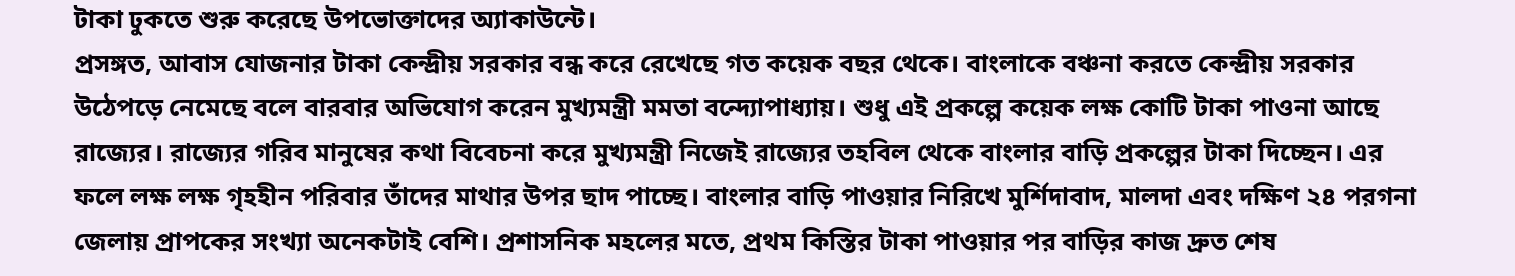টাকা ঢুকতে শুরু করেছে উপভোক্তাদের অ্যাকাউন্টে।
প্রসঙ্গত, আবাস যোজনার টাকা কেন্দ্রীয় সরকার বন্ধ করে রেখেছে গত কয়েক বছর থেকে। বাংলাকে বঞ্চনা করতে কেন্দ্রীয় সরকার উঠেপড়ে নেমেছে বলে বারবার অভিযোগ করেন মুখ্যমন্ত্রী মমতা বন্দ্যোপাধ্যায়। শুধু এই প্রকল্পে কয়েক লক্ষ কোটি টাকা পাওনা আছে রাজ্যের। রাজ্যের গরিব মানুষের কথা বিবেচনা করে মুখ্যমন্ত্রী নিজেই রাজ্যের তহবিল থেকে বাংলার বাড়ি প্রকল্পের টাকা দিচ্ছেন। এর ফলে লক্ষ লক্ষ গৃহহীন পরিবার তাঁদের মাথার উপর ছাদ পাচ্ছে। বাংলার বাড়ি পাওয়ার নিরিখে মুর্শিদাবাদ, মালদা এবং দক্ষিণ ২৪ পরগনা জেলায় প্রাপকের সংখ্যা অনেকটাই বেশি। প্রশাসনিক মহলের মতে, প্রথম কিস্তির টাকা পাওয়ার পর বাড়ির কাজ দ্রুত শেষ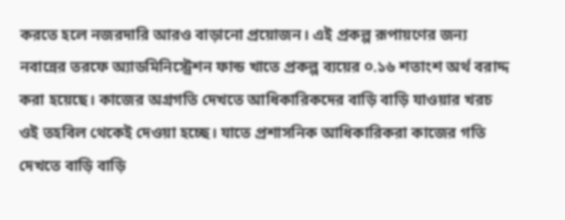করতে হলে নজরদারি আরও বাড়ানো প্রয়োজন। এই প্রকল্প রূপায়ণের জন্য নবান্নের তরফে অ্যাডমিনিস্ট্রেশন ফান্ড খাতে প্রকল্প ব্যয়ের ০.১৬ শতাংশ অর্থ বরাদ্দ করা হয়েছে। কাজের অগ্রগতি দেখতে আধিকারিকদের বাড়ি বাড়ি যাওয়ার খরচ ওই তহবিল থেকেই দেওয়া হচ্ছে। যাতে প্রশাসনিক আধিকারিকরা কাজের গতি দেখতে বাড়ি বাড়ি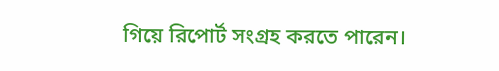গিয়ে রিপোর্ট সংগ্রহ করতে পারেন।